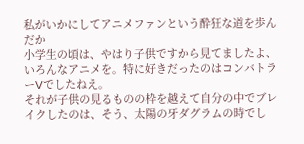私がいかにしてアニメファンという酔狂な道を歩んだか
小学生の頃は、やはり子供ですから見てましたよ、いろんなアニメを。特に好きだったのはコンバトラーVでしたねえ。
それが子供の見るものの枠を越えて自分の中でブレイクしたのは、そう、太陽の牙ダグラムの時でし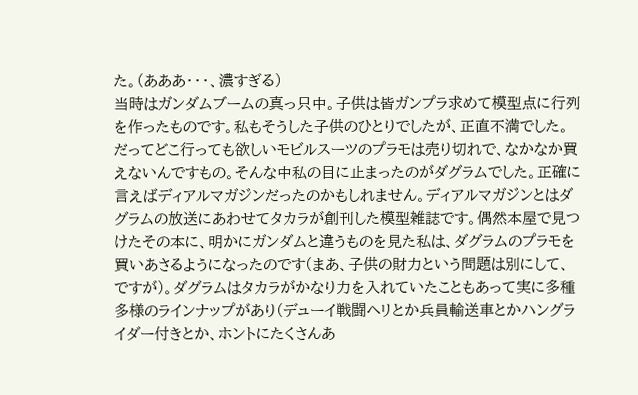た。(あああ・・・、濃すぎる)
当時はガンダムブームの真っ只中。子供は皆ガンプラ求めて模型点に行列を作ったものです。私もそうした子供のひとりでしたが、正直不満でした。だってどこ行っても欲しいモビルスーツのプラモは売り切れで、なかなか買えないんですもの。そんな中私の目に止まったのがダグラムでした。正確に言えばディアルマガジンだったのかもしれません。ディアルマガジンとはダグラムの放送にあわせてタカラが創刊した模型雑誌です。偶然本屋で見つけたその本に、明かにガンダムと違うものを見た私は、ダグラムのプラモを買いあさるようになったのです(まあ、子供の財力という問題は別にして、ですが)。ダグラムはタカラがかなり力を入れていたこともあって実に多種多様のラインナップがあり(デューイ戦闘ヘリとか兵員輸送車とかハングライダー付きとか、ホントにたくさんあ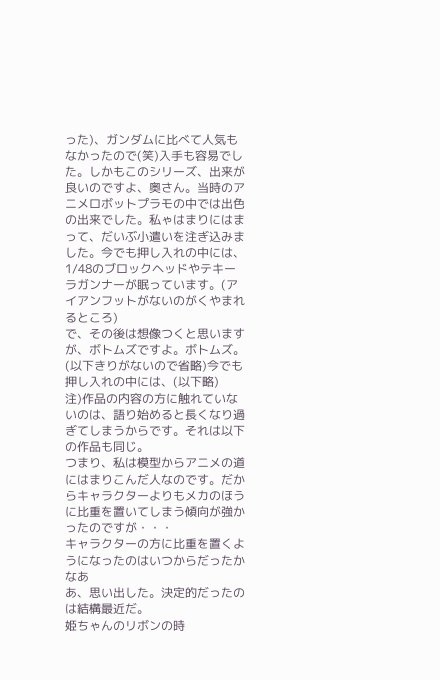った)、ガンダムに比べて人気もなかったので(笑)入手も容易でした。しかもこのシリーズ、出来が良いのですよ、奥さん。当時のアニメロボットプラモの中では出色の出来でした。私ゃはまりにはまって、だいぶ小遣いを注ぎ込みました。今でも押し入れの中には、1/48のブロックヘッドやテキーラガンナーが眠っています。(アイアンフットがないのがくやまれるところ)
で、その後は想像つくと思いますが、ボトムズですよ。ボトムズ。(以下きりがないので省略)今でも押し入れの中には、(以下略)
注)作品の内容の方に触れていないのは、語り始めると長くなり過ぎてしまうからです。それは以下の作品も同じ。
つまり、私は模型からアニメの道にはまりこんだ人なのです。だからキャラクターよりもメカのほうに比重を置いてしまう傾向が強かったのですが・・・
キャラクターの方に比重を置くようになったのはいつからだったかなあ
あ、思い出した。決定的だったのは結構最近だ。
姫ちゃんのリボンの時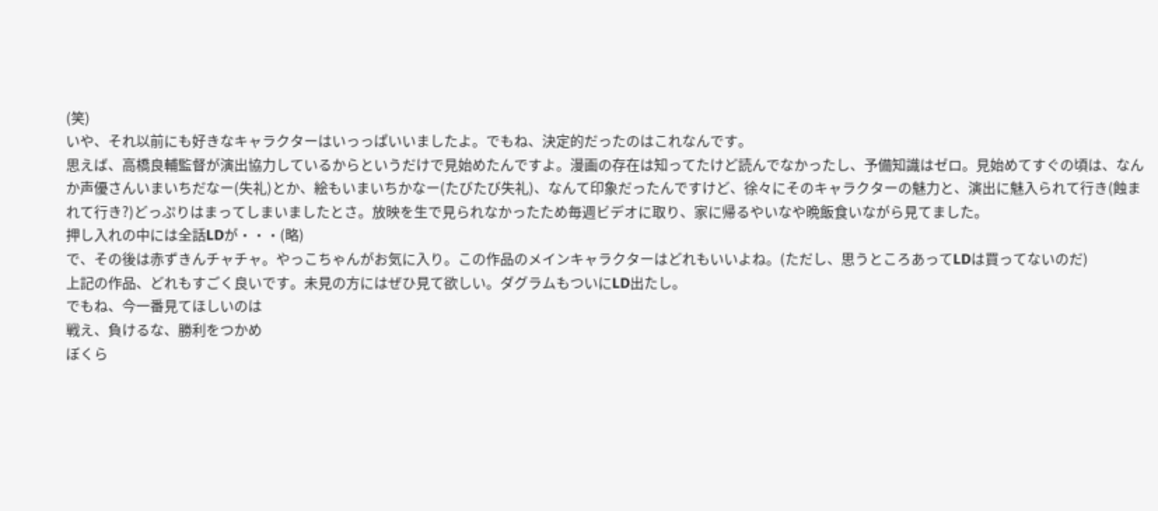(笑)
いや、それ以前にも好きなキャラクターはいっっぱいいましたよ。でもね、決定的だったのはこれなんです。
思えば、高橋良輔監督が演出協力しているからというだけで見始めたんですよ。漫画の存在は知ってたけど読んでなかったし、予備知識はゼロ。見始めてすぐの頃は、なんか声優さんいまいちだなー(失礼)とか、絵もいまいちかなー(たびたび失礼)、なんて印象だったんですけど、徐々にそのキャラクターの魅力と、演出に魅入られて行き(蝕まれて行き?)どっぷりはまってしまいましたとさ。放映を生で見られなかったため毎週ビデオに取り、家に帰るやいなや晩飯食いながら見てました。
押し入れの中には全話LDが・・・(略)
で、その後は赤ずきんチャチャ。やっこちゃんがお気に入り。この作品のメインキャラクターはどれもいいよね。(ただし、思うところあってLDは買ってないのだ)
上記の作品、どれもすごく良いです。未見の方にはぜひ見て欲しい。ダグラムもついにLD出たし。
でもね、今一番見てほしいのは
戦え、負けるな、勝利をつかめ
ぼくら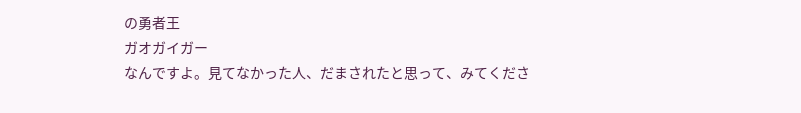の勇者王
ガオガイガー
なんですよ。見てなかった人、だまされたと思って、みてくださ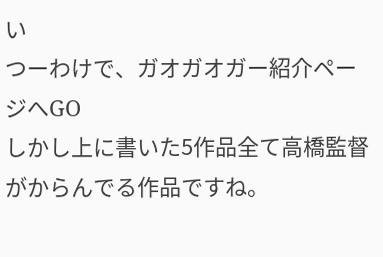い
つーわけで、ガオガオガー紹介ページへGO
しかし上に書いた5作品全て高橋監督がからんでる作品ですね。